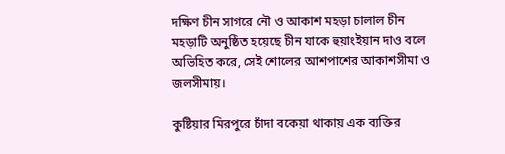দক্ষিণ চীন সাগরে নৌ ও আকাশ মহড়া চালাল চীন
মহড়াটি অনুষ্ঠিত হয়েছে চীন যাকে হুয়াংইয়ান দাও বলে অভিহিত করে, সেই শোলের আশপাশের আকাশসীমা ও জলসীমায়।

কুষ্টিয়ার মিরপুরে চাঁদা বকেয়া থাকায় এক ব্যক্তির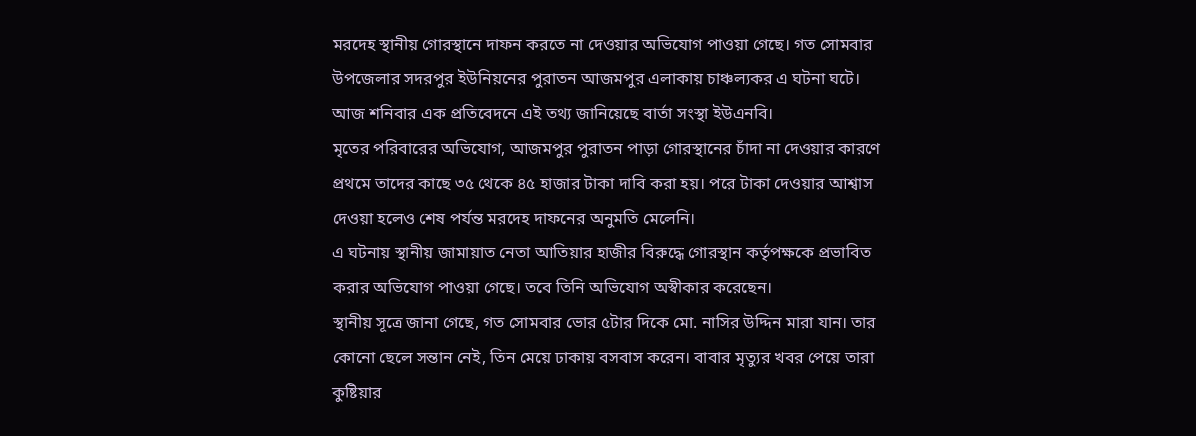মরদেহ স্থানীয় গোরস্থানে দাফন করতে না দেওয়ার অভিযোগ পাওয়া গেছে। গত সোমবার উপজেলার সদরপুর ইউনিয়নের পুরাতন আজমপুর এলাকায় চাঞ্চল্যকর এ ঘটনা ঘটে।
আজ শনিবার এক প্রতিবেদনে এই তথ্য জানিয়েছে বার্তা সংস্থা ইউএনবি।
মৃতের পরিবারের অভিযোগ, আজমপুর পুরাতন পাড়া গোরস্থানের চাঁদা না দেওয়ার কারণে প্রথমে তাদের কাছে ৩৫ থেকে ৪৫ হাজার টাকা দাবি করা হয়। পরে টাকা দেওয়ার আশ্বাস দেওয়া হলেও শেষ পর্যন্ত মরদেহ দাফনের অনুমতি মেলেনি।
এ ঘটনায় স্থানীয় জামায়াত নেতা আতিয়ার হাজীর বিরুদ্ধে গোরস্থান কর্তৃপক্ষকে প্রভাবিত করার অভিযোগ পাওয়া গেছে। তবে তিনি অভিযোগ অস্বীকার করেছেন।
স্থানীয় সূত্রে জানা গেছে, গত সোমবার ভোর ৫টার দিকে মো. নাসির উদ্দিন মারা যান। তার কোনো ছেলে সন্তান নেই, তিন মেয়ে ঢাকায় বসবাস করেন। বাবার মৃত্যুর খবর পেয়ে তারা কুষ্টিয়ার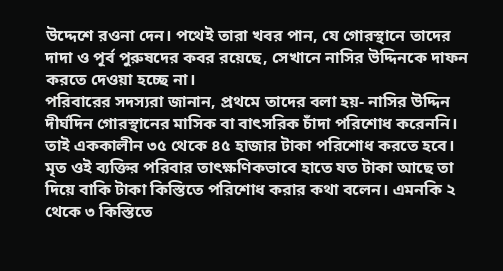উদ্দেশে রওনা দেন। পথেই তারা খবর পান, যে গোরস্থানে তাদের দাদা ও পূর্ব পুরুষদের কবর রয়েছে, সেখানে নাসির উদ্দিনকে দাফন করতে দেওয়া হচ্ছে না।
পরিবারের সদস্যরা জানান, প্রথমে তাদের বলা হয়- নাসির উদ্দিন দীর্ঘদিন গোরস্থানের মাসিক বা বাৎসরিক চাঁদা পরিশোধ করেননি। তাই এককালীন ৩৫ থেকে ৪৫ হাজার টাকা পরিশোধ করতে হবে। মৃত ওই ব্যক্তির পরিবার তাৎক্ষণিকভাবে হাতে যত টাকা আছে তা দিয়ে বাকি টাকা কিস্তিতে পরিশোধ করার কথা বলেন। এমনকি ২ থেকে ৩ কিস্তিতে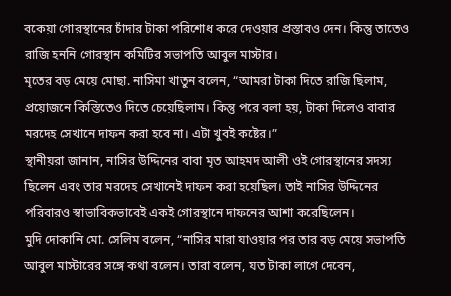বকেয়া গোরস্থানের চাঁদার টাকা পরিশোধ করে দেওয়ার প্রস্তাবও দেন। কিন্তু তাতেও রাজি হননি গোরস্থান কমিটির সভাপতি আবুল মাস্টার।
মৃতের বড় মেয়ে মোছা. নাসিমা খাতুন বলেন, “আমরা টাকা দিতে রাজি ছিলাম, প্রয়োজনে কিস্তিতেও দিতে চেয়েছিলাম। কিন্তু পরে বলা হয়, টাকা দিলেও বাবার মরদেহ সেখানে দাফন করা হবে না। এটা খুবই কষ্টের।”
স্থানীয়রা জানান, নাসির উদ্দিনের বাবা মৃত আহমদ আলী ওই গোরস্থানের সদস্য ছিলেন এবং তার মরদেহ সেখানেই দাফন করা হয়েছিল। তাই নাসির উদ্দিনের পরিবারও স্বাভাবিকভাবেই একই গোরস্থানে দাফনের আশা করেছিলেন।
মুদি দোকানি মো. সেলিম বলেন, “নাসির মারা যাওয়ার পর তার বড় মেয়ে সভাপতি আবুল মাস্টারের সঙ্গে কথা বলেন। তারা বলেন, যত টাকা লাগে দেবেন,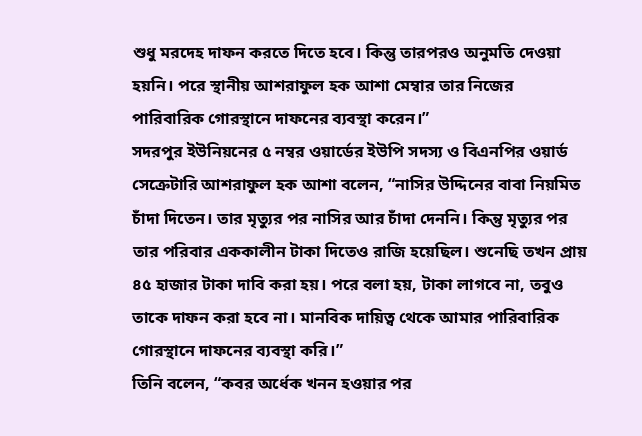শুধু মরদেহ দাফন করতে দিতে হবে। কিন্তু তারপরও অনুমতি দেওয়া হয়নি। পরে স্থানীয় আশরাফুল হক আশা মেম্বার তার নিজের পারিবারিক গোরস্থানে দাফনের ব্যবস্থা করেন।”
সদরপুর ইউনিয়নের ৫ নম্বর ওয়ার্ডের ইউপি সদস্য ও বিএনপির ওয়ার্ড সেক্রেটারি আশরাফুল হক আশা বলেন, “নাসির উদ্দিনের বাবা নিয়মিত চাঁদা দিতেন। তার মৃত্যুর পর নাসির আর চাঁদা দেননি। কিন্তু মৃত্যুর পর তার পরিবার এককালীন টাকা দিতেও রাজি হয়েছিল। শুনেছি তখন প্রায় ৪৫ হাজার টাকা দাবি করা হয়। পরে বলা হয়, টাকা লাগবে না, তবুও তাকে দাফন করা হবে না। মানবিক দায়িত্ব থেকে আমার পারিবারিক গোরস্থানে দাফনের ব্যবস্থা করি।”
তিনি বলেন, “কবর অর্ধেক খনন হওয়ার পর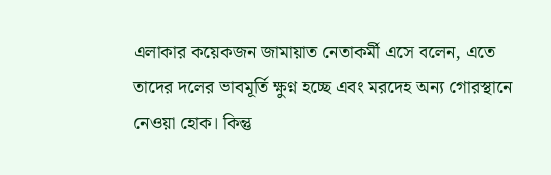এলাকার কয়েকজন জামায়াত নেতাকর্মী এসে বলেন, এতে তাদের দলের ভাবমূর্তি ক্ষুণ্ন হচ্ছে এবং মরদেহ অন্য গোরস্থানে নেওয়া হোক। কিন্তু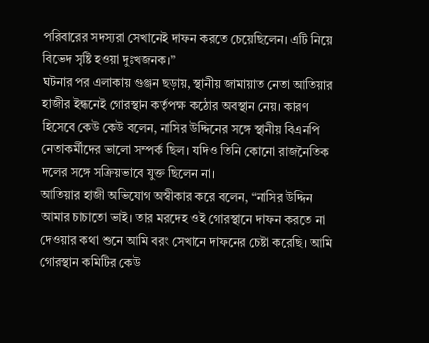পরিবারের সদস্যরা সেখানেই দাফন করতে চেয়েছিলেন। এটি নিয়ে বিভেদ সৃষ্টি হওয়া দুঃখজনক।”
ঘটনার পর এলাকায় গুঞ্জন ছড়ায়, স্থানীয় জামায়াত নেতা আতিয়ার হাজীর ইন্ধনেই গোরস্থান কর্তৃপক্ষ কঠোর অবস্থান নেয়। কারণ হিসেবে কেউ কেউ বলেন, নাসির উদ্দিনের সঙ্গে স্থানীয় বিএনপি নেতাকর্মীদের ভালো সম্পর্ক ছিল। যদিও তিনি কোনো রাজনৈতিক দলের সঙ্গে সক্রিয়ভাবে যুক্ত ছিলেন না।
আতিয়ার হাজী অভিযোগ অস্বীকার করে বলেন, “নাসির উদ্দিন আমার চাচাতো ভাই। তার মরদেহ ওই গোরস্থানে দাফন করতে না দেওয়ার কথা শুনে আমি বরং সেখানে দাফনের চেষ্টা করেছি। আমি গোরস্থান কমিটির কেউ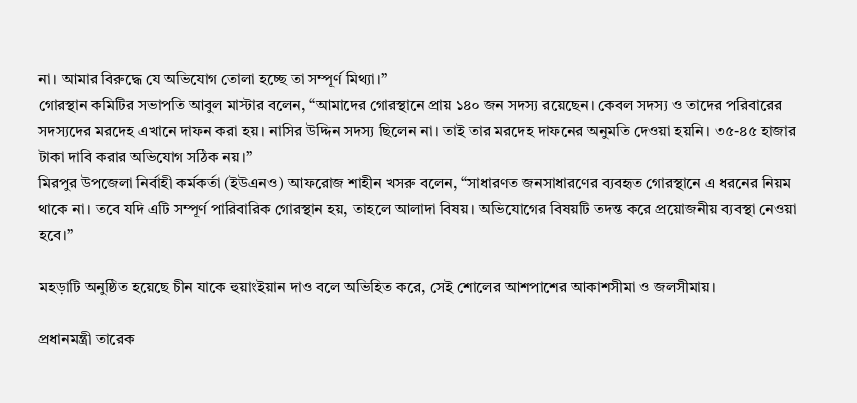না। আমার বিরুদ্ধে যে অভিযোগ তোলা হচ্ছে তা সম্পূর্ণ মিথ্যা।”
গোরস্থান কমিটির সভাপতি আবুল মাস্টার বলেন, “আমাদের গোরস্থানে প্রায় ১৪০ জন সদস্য রয়েছেন। কেবল সদস্য ও তাদের পরিবারের সদস্যদের মরদেহ এখানে দাফন করা হয়। নাসির উদ্দিন সদস্য ছিলেন না। তাই তার মরদেহ দাফনের অনুমতি দেওয়া হয়নি। ৩৫-৪৫ হাজার টাকা দাবি করার অভিযোগ সঠিক নয়।”
মিরপুর উপজেলা নির্বাহী কর্মকর্তা (ইউএনও) আফরোজ শাহীন খসরু বলেন, “সাধারণত জনসাধারণের ব্যবহৃত গোরস্থানে এ ধরনের নিয়ম থাকে না। তবে যদি এটি সম্পূর্ণ পারিবারিক গোরস্থান হয়, তাহলে আলাদা বিষয়। অভিযোগের বিষয়টি তদন্ত করে প্রয়োজনীয় ব্যবস্থা নেওয়া হবে।”

মহড়াটি অনুষ্ঠিত হয়েছে চীন যাকে হুয়াংইয়ান দাও বলে অভিহিত করে, সেই শোলের আশপাশের আকাশসীমা ও জলসীমায়।

প্রধানমন্ত্রী তারেক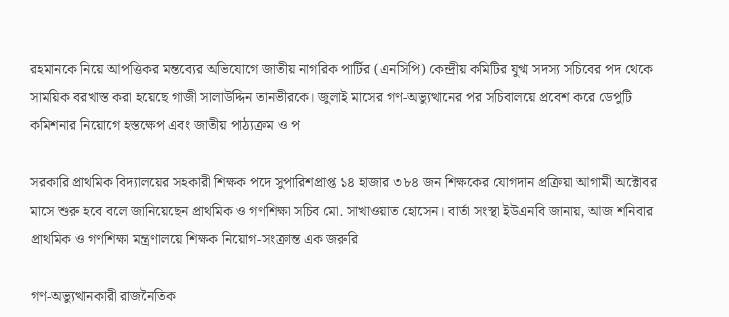রহমানকে নিয়ে আপত্তিকর মন্তব্যের অভিযোগে জাতীয় নাগরিক পার্টির (এনসিপি) কেন্দ্রীয় কমিটির যুগ্ম সদস্য সচিবের পদ থেকে সাময়িক বরখাস্ত করা হয়েছে গাজী সালাউদ্দিন তানভীরকে। জুলাই মাসের গণ-অভ্যুত্থানের পর সচিবালয়ে প্রবেশ করে ডেপুটি কমিশনার নিয়োগে হস্তক্ষেপ এবং জাতীয় পাঠ্যক্রম ও প

সরকারি প্রাথমিক বিদ্যালয়ের সহকারী শিক্ষক পদে সুপারিশপ্রাপ্ত ১৪ হাজার ৩৮৪ জন শিক্ষকের যোগদান প্রক্রিয়া আগামী অক্টোবর মাসে শুরু হবে বলে জানিয়েছেন প্রাথমিক ও গণশিক্ষা সচিব মো. সাখাওয়াত হোসেন। বার্তা সংস্থা ইউএনবি জানায়, আজ শনিবার প্রাথমিক ও গণশিক্ষা মন্ত্রণালয়ে শিক্ষক নিয়োগ-সংক্রান্ত এক জরুরি

গণ-অভ্যুত্থানকারী রাজনৈতিক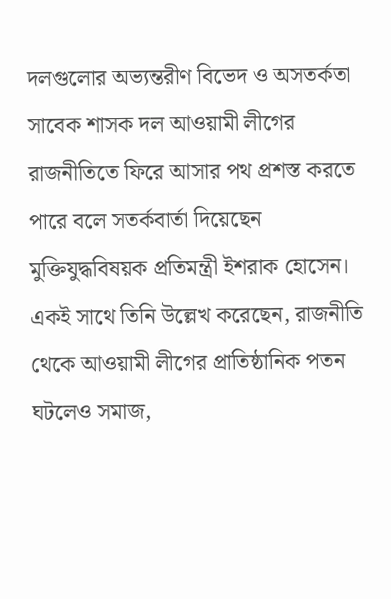দলগুলোর অভ্যন্তরীণ বিভেদ ও অসতর্কতা সাবেক শাসক দল আওয়ামী লীগের রাজনীতিতে ফিরে আসার পথ প্রশস্ত করতে পারে বলে সতর্কবার্তা দিয়েছেন মুক্তিযুদ্ধবিষয়ক প্রতিমন্ত্রী ইশরাক হোসেন। একই সাথে তিনি উল্লেখ করেছেন, রাজনীতি থেকে আওয়ামী লীগের প্রাতিষ্ঠানিক পতন ঘটলেও সমাজ,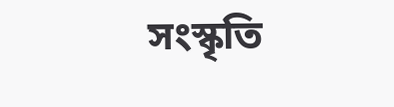সংস্কৃতি